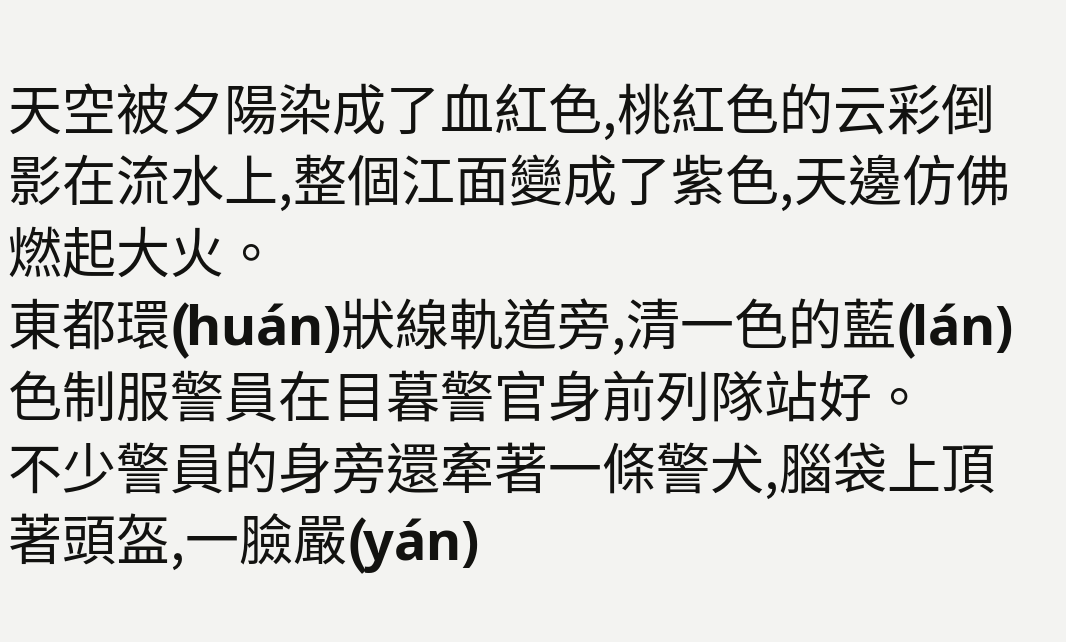天空被夕陽染成了血紅色,桃紅色的云彩倒影在流水上,整個江面變成了紫色,天邊仿佛燃起大火。
東都環(huán)狀線軌道旁,清一色的藍(lán)色制服警員在目暮警官身前列隊站好。
不少警員的身旁還牽著一條警犬,腦袋上頂著頭盔,一臉嚴(yán)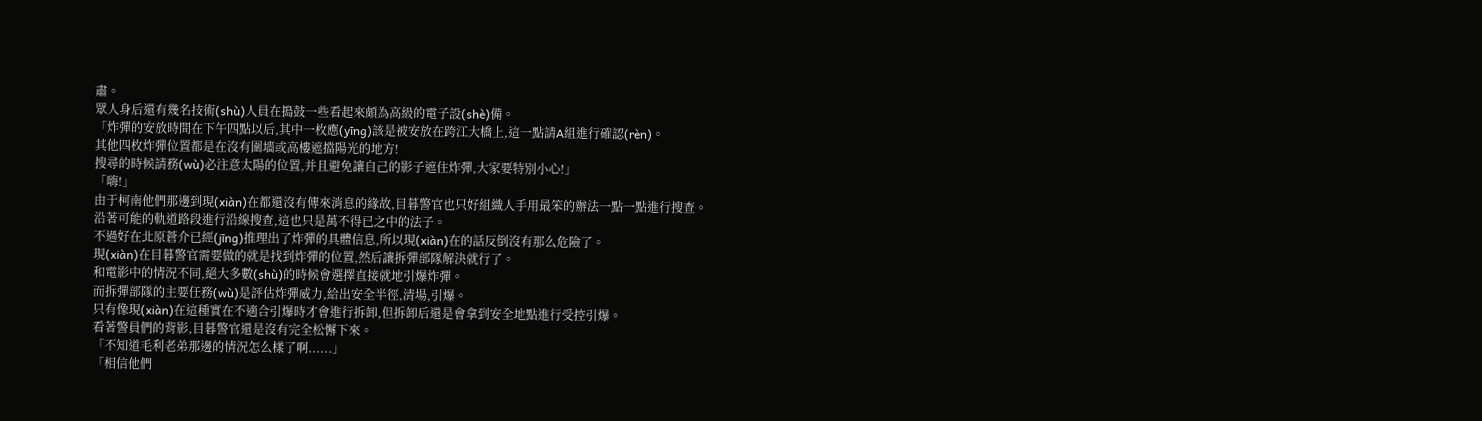肅。
眾人身后還有幾名技術(shù)人員在搗鼓一些看起來頗為高級的電子設(shè)備。
「炸彈的安放時間在下午四點以后,其中一枚應(yīng)該是被安放在跨江大橋上,這一點請A組進行確認(rèn)。
其他四枚炸彈位置都是在沒有圍墻或高樓遮擋陽光的地方!
搜尋的時候請務(wù)必注意太陽的位置,并且避免讓自己的影子遮住炸彈,大家要特別小心!」
「嗨!」
由于柯南他們那邊到現(xiàn)在都還沒有傳來消息的緣故,目暮警官也只好組織人手用最笨的辦法一點一點進行搜查。
沿著可能的軌道路段進行沿線搜查,這也只是萬不得已之中的法子。
不過好在北原蒼介已經(jīng)推理出了炸彈的具體信息,所以現(xiàn)在的話反倒沒有那么危險了。
現(xiàn)在目暮警官需要做的就是找到炸彈的位置,然后讓拆彈部隊解決就行了。
和電影中的情況不同,絕大多數(shù)的時候會選擇直接就地引爆炸彈。
而拆彈部隊的主要任務(wù)是評估炸彈威力,給出安全半徑,清場,引爆。
只有像現(xiàn)在這種實在不適合引爆時才會進行拆卸,但拆卸后還是會拿到安全地點進行受控引爆。
看著警員們的背影,目暮警官還是沒有完全松懈下來。
「不知道毛利老弟那邊的情況怎么樣了啊......」
「相信他們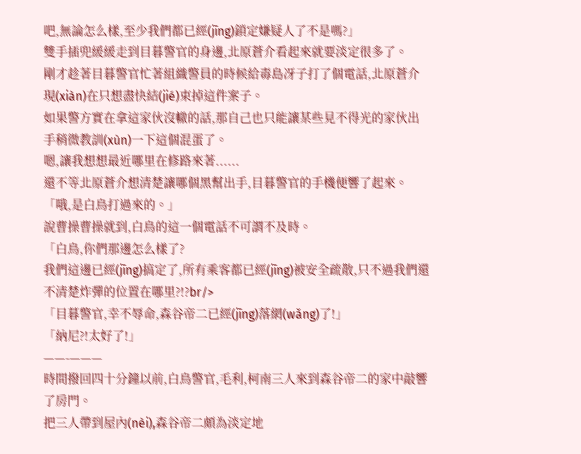吧,無論怎么樣,至少我們都已經(jīng)鎖定嫌疑人了不是嗎?」
雙手插兜緩緩走到目暮警官的身邊,北原蒼介看起來就要淡定很多了。
剛才趁著目暮警官忙著組織警員的時候給毒島冴子打了個電話,北原蒼介現(xiàn)在只想盡快結(jié)束掉這件案子。
如果警方實在拿這家伙沒轍的話,那自己也只能讓某些見不得光的家伙出手稍微教訓(xùn)一下這個混蛋了。
嗯,讓我想想最近哪里在修路來著......
還不等北原蒼介想清楚讓哪個黑幫出手,目暮警官的手機便響了起來。
「哦,是白鳥打過來的。」
說曹操曹操就到,白鳥的這一個電話不可謂不及時。
「白鳥,你們那邊怎么樣了?
我們這邊已經(jīng)搞定了,所有乘客都已經(jīng)被安全疏散,只不過我們還不清楚炸彈的位置在哪里?!?br/>
「目暮警官,幸不辱命,森谷帝二已經(jīng)落網(wǎng)了!」
「納尼?!太好了!」
——-———
時間撥回四十分鐘以前,白鳥警官,毛利,柯南三人來到森谷帝二的家中敲響了房門。
把三人帶到屋內(nèi),森谷帝二頗為淡定地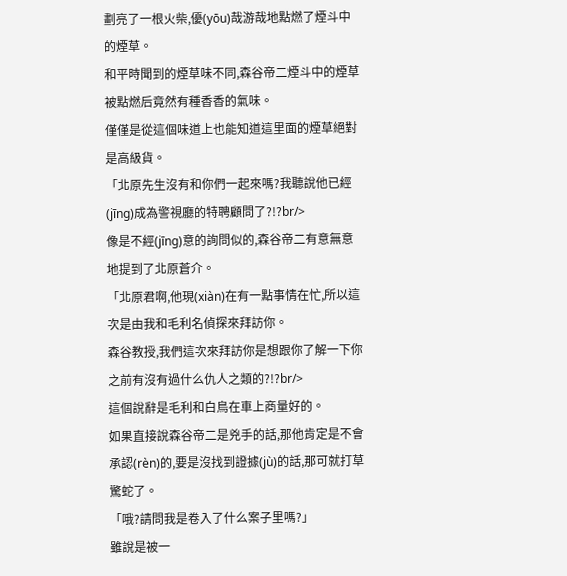劃亮了一根火柴,優(yōu)哉游哉地點燃了煙斗中的煙草。
和平時聞到的煙草味不同,森谷帝二煙斗中的煙草被點燃后竟然有種香香的氣味。
僅僅是從這個味道上也能知道這里面的煙草絕對是高級貨。
「北原先生沒有和你們一起來嗎?我聽說他已經(jīng)成為警視廳的特聘顧問了?!?br/>
像是不經(jīng)意的詢問似的,森谷帝二有意無意地提到了北原蒼介。
「北原君啊,他現(xiàn)在有一點事情在忙,所以這次是由我和毛利名偵探來拜訪你。
森谷教授,我們這次來拜訪你是想跟你了解一下你之前有沒有過什么仇人之類的?!?br/>
這個說辭是毛利和白鳥在車上商量好的。
如果直接說森谷帝二是兇手的話,那他肯定是不會承認(rèn)的,要是沒找到證據(jù)的話,那可就打草驚蛇了。
「哦?請問我是卷入了什么案子里嗎?」
雖說是被一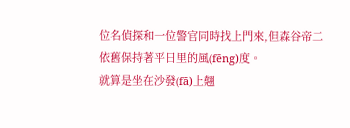位名偵探和一位警官同時找上門來,但森谷帝二依舊保持著平日里的風(fēng)度。
就算是坐在沙發(fā)上翹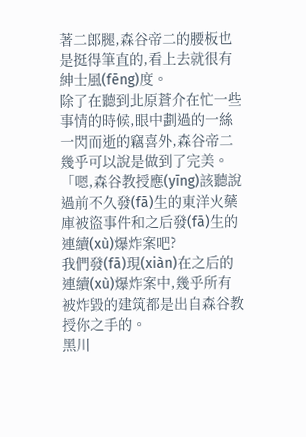著二郎腿,森谷帝二的腰板也是挺得筆直的,看上去就很有紳士風(fēng)度。
除了在聽到北原蒼介在忙一些事情的時候,眼中劃過的一絲一閃而逝的竊喜外,森谷帝二幾乎可以說是做到了完美。
「嗯,森谷教授應(yīng)該聽說過前不久發(fā)生的東洋火藥庫被盜事件和之后發(fā)生的連續(xù)爆炸案吧?
我們發(fā)現(xiàn)在之后的連續(xù)爆炸案中,幾乎所有被炸毀的建筑都是出自森谷教授你之手的。
黑川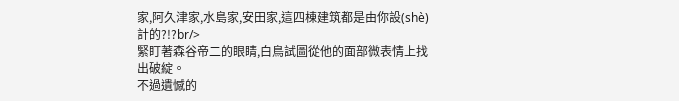家,阿久津家,水島家,安田家,這四棟建筑都是由你設(shè)計的?!?br/>
緊盯著森谷帝二的眼睛,白鳥試圖從他的面部微表情上找出破綻。
不過遺憾的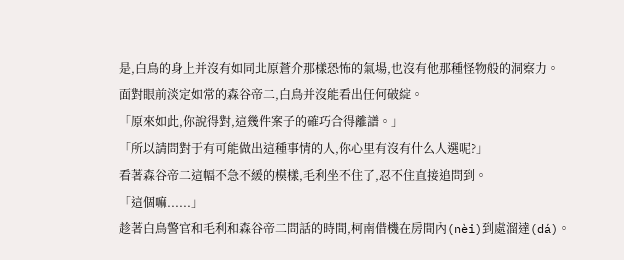是,白鳥的身上并沒有如同北原蒼介那樣恐怖的氣場,也沒有他那種怪物般的洞察力。
面對眼前淡定如常的森谷帝二,白鳥并沒能看出任何破綻。
「原來如此,你說得對,這幾件案子的確巧合得離譜。」
「所以請問對于有可能做出這種事情的人,你心里有沒有什么人選呢?」
看著森谷帝二這幅不急不緩的模樣,毛利坐不住了,忍不住直接追問到。
「這個嘛......」
趁著白鳥警官和毛利和森谷帝二問話的時間,柯南借機在房間內(nèi)到處溜達(dá)。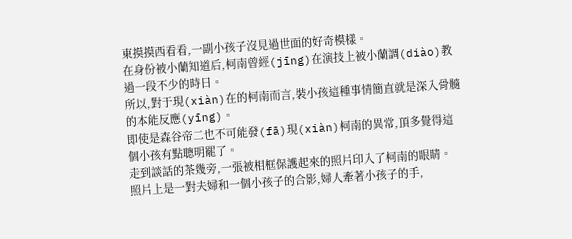東摸摸西看看,一副小孩子沒見過世面的好奇模樣。
在身份被小蘭知道后,柯南曾經(jīng)在演技上被小蘭調(diào)教過一段不少的時日。
所以,對于現(xiàn)在的柯南而言,裝小孩這種事情簡直就是深入骨髓的本能反應(yīng)。
即使是森谷帝二也不可能發(fā)現(xiàn)柯南的異常,頂多覺得這個小孩有點聰明罷了。
走到談話的茶幾旁,一張被相框保護起來的照片印入了柯南的眼睛。
照片上是一對夫婦和一個小孩子的合影,婦人牽著小孩子的手,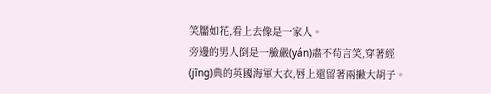笑靨如花,看上去像是一家人。
旁邊的男人倒是一臉嚴(yán)肅不茍言笑,穿著經(jīng)典的英國海軍大衣,唇上還留著兩撇大胡子。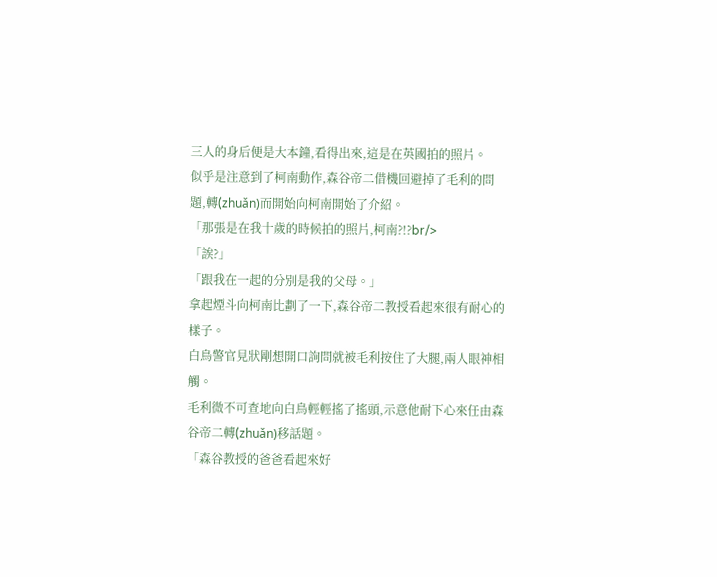三人的身后便是大本鐘,看得出來,這是在英國拍的照片。
似乎是注意到了柯南動作,森谷帝二借機回避掉了毛利的問題,轉(zhuǎn)而開始向柯南開始了介紹。
「那張是在我十歲的時候拍的照片,柯南?!?br/>
「誒?」
「跟我在一起的分別是我的父母。」
拿起煙斗向柯南比劃了一下,森谷帝二教授看起來很有耐心的樣子。
白鳥警官見狀剛想開口詢問就被毛利按住了大腿,兩人眼神相觸。
毛利微不可查地向白鳥輕輕搖了搖頭,示意他耐下心來任由森谷帝二轉(zhuǎn)移話題。
「森谷教授的爸爸看起來好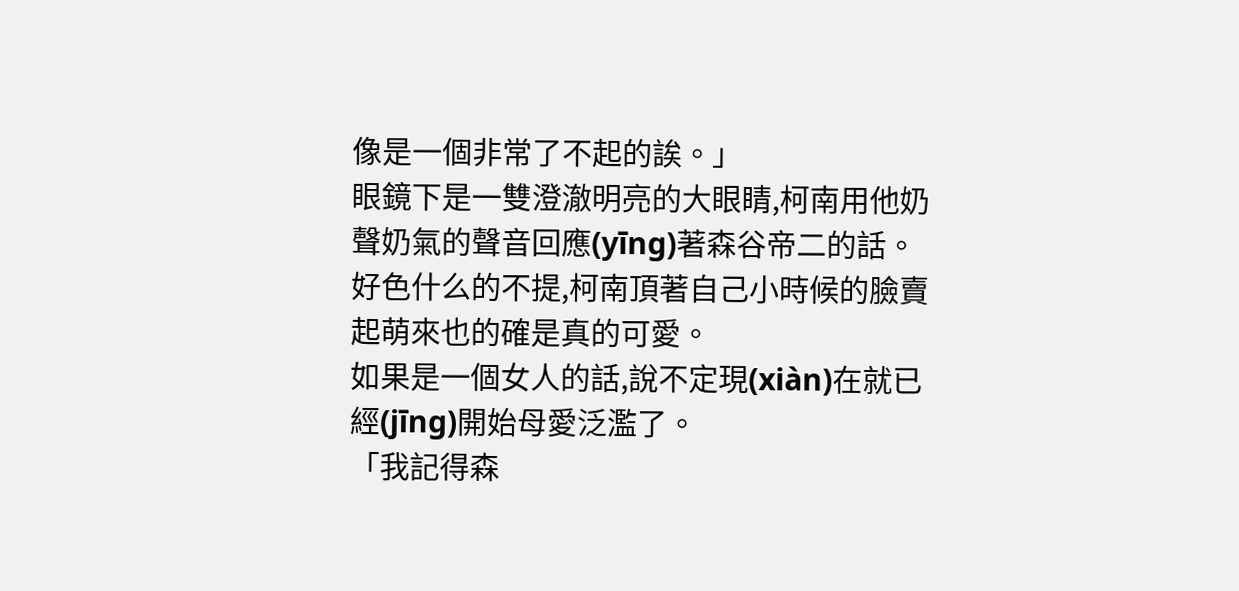像是一個非常了不起的誒。」
眼鏡下是一雙澄澈明亮的大眼睛,柯南用他奶聲奶氣的聲音回應(yīng)著森谷帝二的話。
好色什么的不提,柯南頂著自己小時候的臉賣起萌來也的確是真的可愛。
如果是一個女人的話,說不定現(xiàn)在就已經(jīng)開始母愛泛濫了。
「我記得森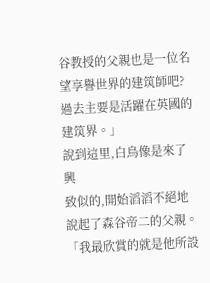谷教授的父親也是一位名望享譽世界的建筑師吧?過去主要是活躍在英國的建筑界。」
說到這里,白鳥像是來了興
致似的,開始滔滔不絕地說起了森谷帝二的父親。
「我最欣賞的就是他所設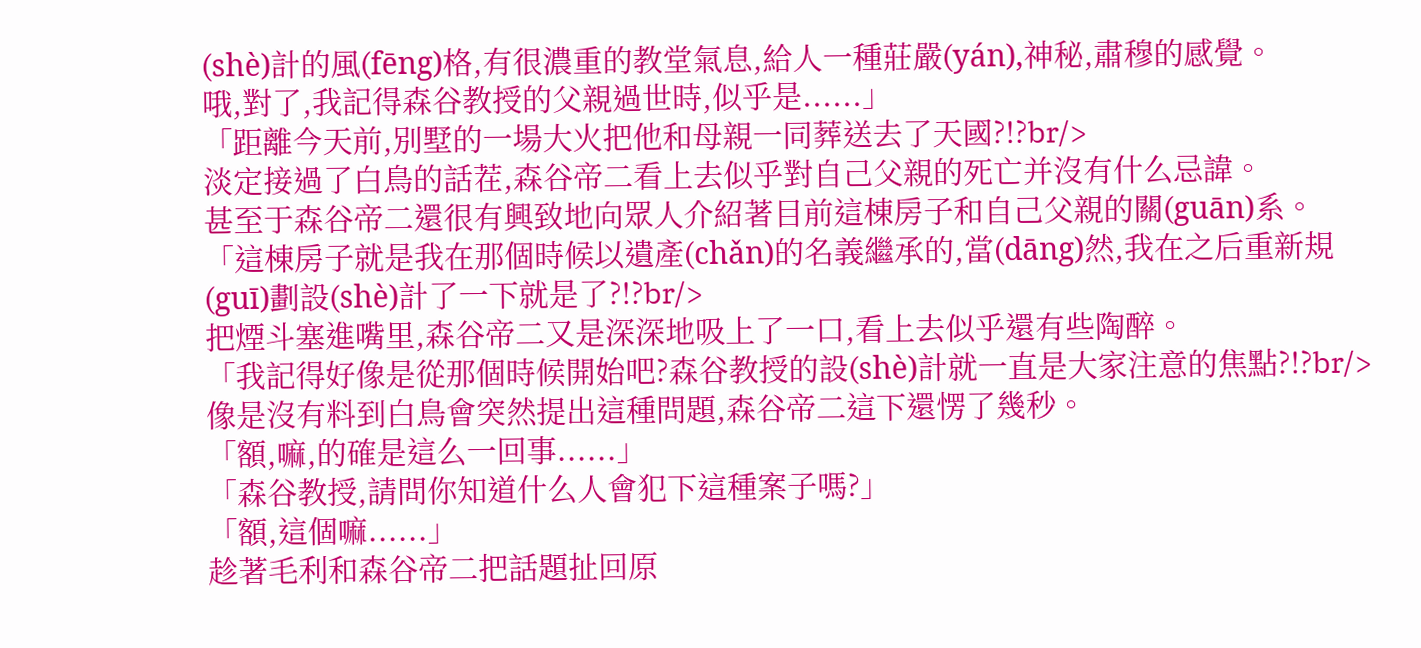(shè)計的風(fēng)格,有很濃重的教堂氣息,給人一種莊嚴(yán),神秘,肅穆的感覺。
哦,對了,我記得森谷教授的父親過世時,似乎是......」
「距離今天前,別墅的一場大火把他和母親一同葬送去了天國?!?br/>
淡定接過了白鳥的話茬,森谷帝二看上去似乎對自己父親的死亡并沒有什么忌諱。
甚至于森谷帝二還很有興致地向眾人介紹著目前這棟房子和自己父親的關(guān)系。
「這棟房子就是我在那個時候以遺產(chǎn)的名義繼承的,當(dāng)然,我在之后重新規(guī)劃設(shè)計了一下就是了?!?br/>
把煙斗塞進嘴里,森谷帝二又是深深地吸上了一口,看上去似乎還有些陶醉。
「我記得好像是從那個時候開始吧?森谷教授的設(shè)計就一直是大家注意的焦點?!?br/>
像是沒有料到白鳥會突然提出這種問題,森谷帝二這下還愣了幾秒。
「額,嘛,的確是這么一回事......」
「森谷教授,請問你知道什么人會犯下這種案子嗎?」
「額,這個嘛......」
趁著毛利和森谷帝二把話題扯回原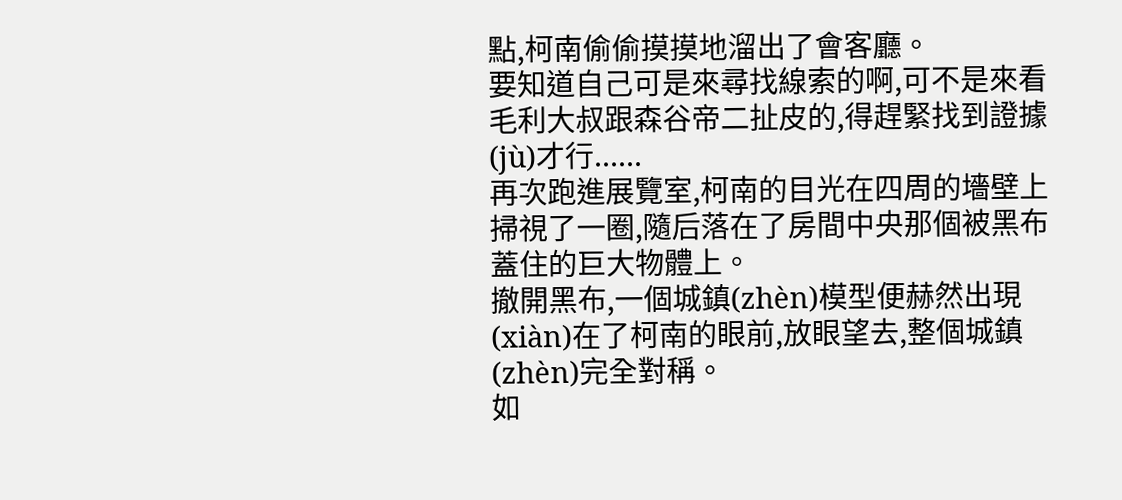點,柯南偷偷摸摸地溜出了會客廳。
要知道自己可是來尋找線索的啊,可不是來看毛利大叔跟森谷帝二扯皮的,得趕緊找到證據(jù)才行......
再次跑進展覽室,柯南的目光在四周的墻壁上掃視了一圈,隨后落在了房間中央那個被黑布蓋住的巨大物體上。
撤開黑布,一個城鎮(zhèn)模型便赫然出現(xiàn)在了柯南的眼前,放眼望去,整個城鎮(zhèn)完全對稱。
如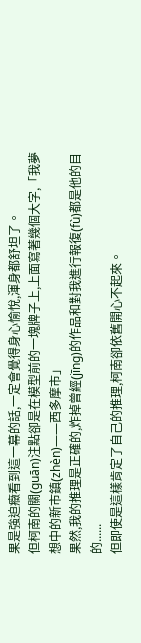果是強迫癥看到這一幕的話,一定會覺得身心愉悅,渾身都舒坦了。
但柯南的關(guān)注點卻是在模型前的一塊牌子上,上面寫著幾個大字,「我夢想中的新市鎮(zhèn)——西多摩市」
果然,我的推理是正確的,炸掉曾經(jīng)的作品和對我進行報復(fù)都是他的目的......
但即使是這樣肯定了自己的推理,柯南卻依舊開心不起來。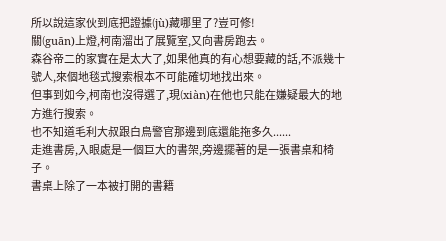所以說這家伙到底把證據(jù)藏哪里了?豈可修!
關(guān)上燈,柯南溜出了展覽室,又向書房跑去。
森谷帝二的家實在是太大了,如果他真的有心想要藏的話,不派幾十號人,來個地毯式搜索根本不可能確切地找出來。
但事到如今,柯南也沒得選了,現(xiàn)在他也只能在嫌疑最大的地方進行搜索。
也不知道毛利大叔跟白鳥警官那邊到底還能拖多久......
走進書房,入眼處是一個巨大的書架,旁邊擺著的是一張書桌和椅子。
書桌上除了一本被打開的書籍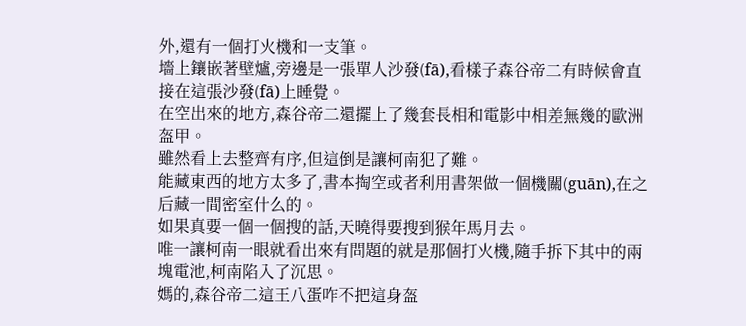外,還有一個打火機和一支筆。
墻上鑲嵌著壁爐,旁邊是一張單人沙發(fā),看樣子森谷帝二有時候會直接在這張沙發(fā)上睡覺。
在空出來的地方,森谷帝二還擺上了幾套長相和電影中相差無幾的歐洲盔甲。
雖然看上去整齊有序,但這倒是讓柯南犯了難。
能藏東西的地方太多了,書本掏空或者利用書架做一個機關(guān),在之后藏一間密室什么的。
如果真要一個一個搜的話,天曉得要搜到猴年馬月去。
唯一讓柯南一眼就看出來有問題的就是那個打火機,隨手拆下其中的兩塊電池,柯南陷入了沉思。
媽的,森谷帝二這王八蛋咋不把這身盔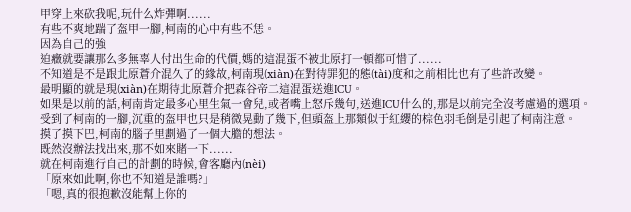甲穿上來砍我呢,玩什么炸彈啊......
有些不爽地踹了盔甲一腳,柯南的心中有些不恁。
因為自己的強
迫癥就要讓那么多無辜人付出生命的代價,媽的這混蛋不被北原打一頓都可惜了......
不知道是不是跟北原蒼介混久了的緣故,柯南現(xiàn)在對待罪犯的態(tài)度和之前相比也有了些許改變。
最明顯的就是現(xiàn)在期待北原蒼介把森谷帝二這混蛋送進ICU。
如果是以前的話,柯南肯定最多心里生氣一會兒,或者嘴上怒斥幾句,送進ICU什么的,那是以前完全沒考慮過的選項。
受到了柯南的一腳,沉重的盔甲也只是稍微晃動了幾下,但頭盔上那類似于紅纓的棕色羽毛倒是引起了柯南注意。
摸了摸下巴,柯南的腦子里劃過了一個大膽的想法。
既然沒辦法找出來,那不如來賭一下......
就在柯南進行自己的計劃的時候,會客廳內(nèi)
「原來如此啊,你也不知道是誰嗎?」
「嗯,真的很抱歉沒能幫上你的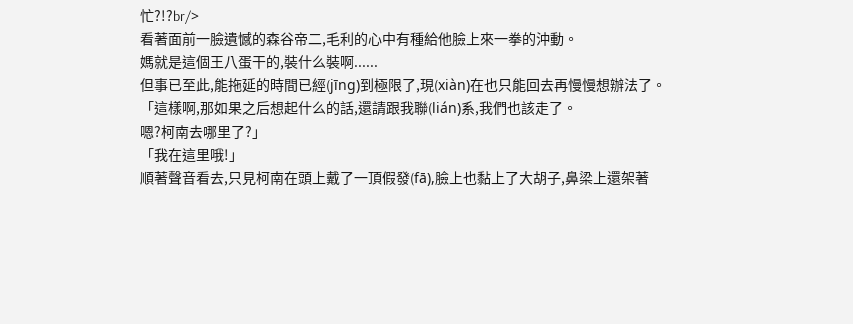忙?!?br/>
看著面前一臉遺憾的森谷帝二,毛利的心中有種給他臉上來一拳的沖動。
媽就是這個王八蛋干的,裝什么裝啊......
但事已至此,能拖延的時間已經(jīng)到極限了,現(xiàn)在也只能回去再慢慢想辦法了。
「這樣啊,那如果之后想起什么的話,還請跟我聯(lián)系,我們也該走了。
嗯?柯南去哪里了?」
「我在這里哦!」
順著聲音看去,只見柯南在頭上戴了一頂假發(fā),臉上也黏上了大胡子,鼻梁上還架著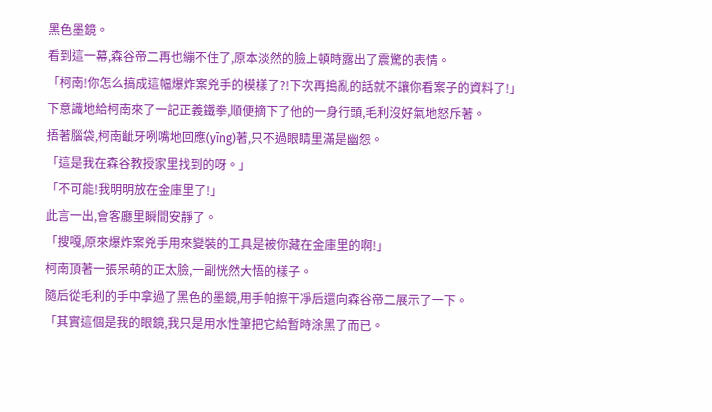黑色墨鏡。
看到這一幕,森谷帝二再也繃不住了,原本淡然的臉上頓時露出了震驚的表情。
「柯南!你怎么搞成這幅爆炸案兇手的模樣了?!下次再搗亂的話就不讓你看案子的資料了!」
下意識地給柯南來了一記正義鐵拳,順便摘下了他的一身行頭,毛利沒好氣地怒斥著。
捂著腦袋,柯南齜牙咧嘴地回應(yīng)著,只不過眼睛里滿是幽怨。
「這是我在森谷教授家里找到的呀。」
「不可能!我明明放在金庫里了!」
此言一出,會客廳里瞬間安靜了。
「搜嘎,原來爆炸案兇手用來變裝的工具是被你藏在金庫里的啊!」
柯南頂著一張呆萌的正太臉,一副恍然大悟的樣子。
隨后從毛利的手中拿過了黑色的墨鏡,用手帕擦干凈后還向森谷帝二展示了一下。
「其實這個是我的眼鏡,我只是用水性筆把它給暫時涂黑了而已。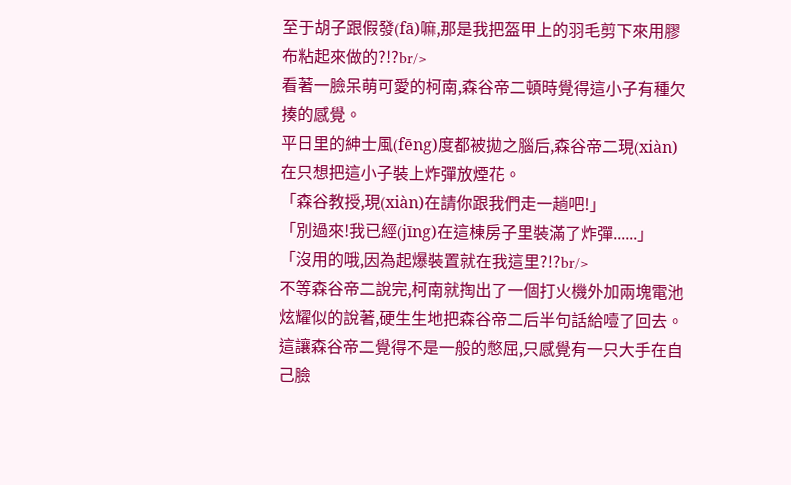至于胡子跟假發(fā)嘛,那是我把盔甲上的羽毛剪下來用膠布粘起來做的?!?br/>
看著一臉呆萌可愛的柯南,森谷帝二頓時覺得這小子有種欠揍的感覺。
平日里的紳士風(fēng)度都被拋之腦后,森谷帝二現(xiàn)在只想把這小子裝上炸彈放煙花。
「森谷教授,現(xiàn)在請你跟我們走一趟吧!」
「別過來!我已經(jīng)在這棟房子里裝滿了炸彈......」
「沒用的哦,因為起爆裝置就在我這里?!?br/>
不等森谷帝二說完,柯南就掏出了一個打火機外加兩塊電池炫耀似的說著,硬生生地把森谷帝二后半句話給噎了回去。
這讓森谷帝二覺得不是一般的憋屈,只感覺有一只大手在自己臉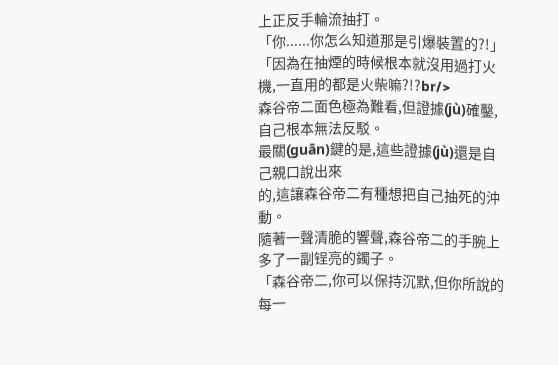上正反手輪流抽打。
「你......你怎么知道那是引爆裝置的?!」
「因為在抽煙的時候根本就沒用過打火機,一直用的都是火柴嘛?!?br/>
森谷帝二面色極為難看,但證據(jù)確鑿,自己根本無法反駁。
最關(guān)鍵的是,這些證據(jù)還是自己親口說出來
的,這讓森谷帝二有種想把自己抽死的沖動。
隨著一聲清脆的響聲,森谷帝二的手腕上多了一副锃亮的鐲子。
「森谷帝二,你可以保持沉默,但你所說的每一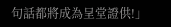句話都將成為呈堂證供!」